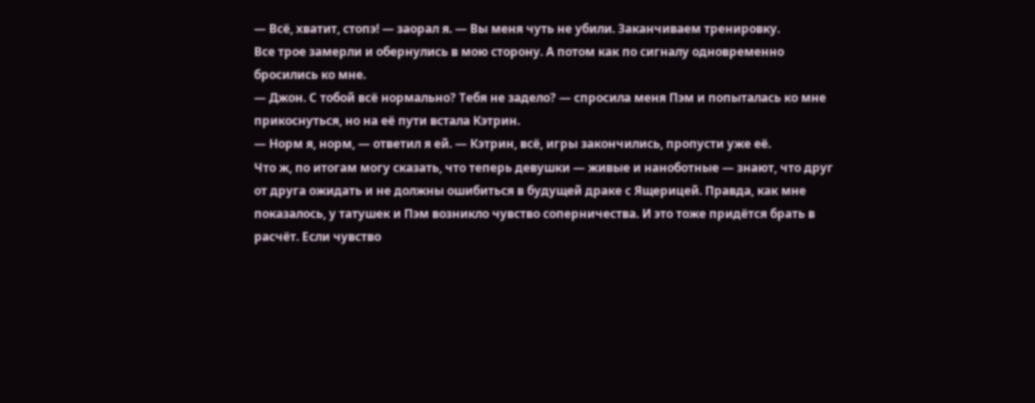— Всё, хватит, стопэ! — заорал я. — Вы меня чуть не убили. Заканчиваем тренировку.
Все трое замерли и обернулись в мою сторону. А потом как по сигналу одновременно бросились ко мне.
— Джон. С тобой всё нормально? Тебя не задело? — спросила меня Пэм и попыталась ко мне прикоснуться, но на её пути встала Кэтрин.
— Норм я, норм, — ответил я ей. — Кэтрин, всё, игры закончились, пропусти уже её.
Что ж, по итогам могу сказать, что теперь девушки — живые и наноботные — знают, что друг от друга ожидать и не должны ошибиться в будущей драке с Ящерицей. Правда, как мне показалось, у татушек и Пэм возникло чувство соперничества. И это тоже придётся брать в расчёт. Если чувство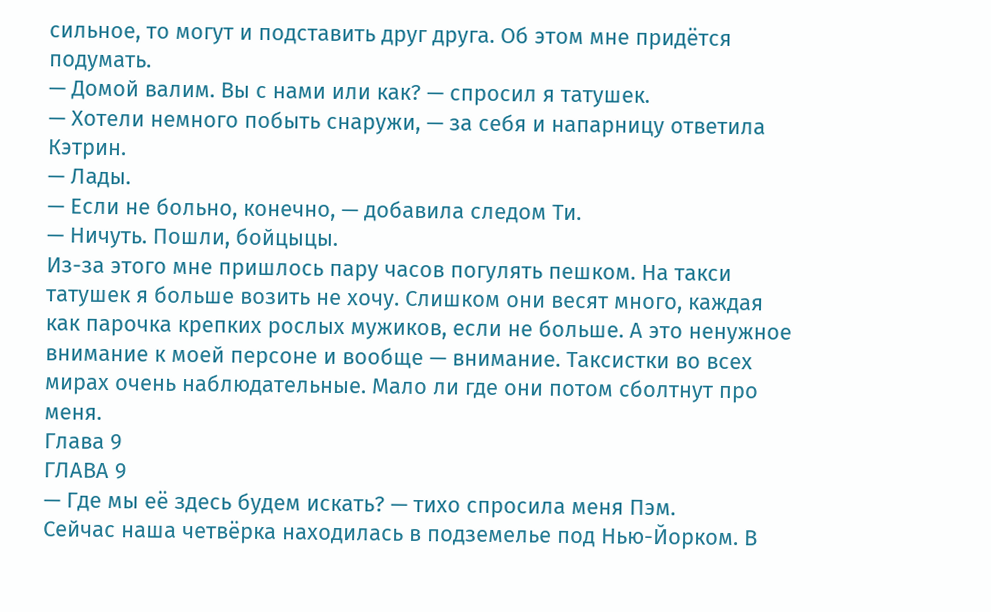сильное, то могут и подставить друг друга. Об этом мне придётся подумать.
— Домой валим. Вы с нами или как? — спросил я татушек.
— Хотели немного побыть снаружи, — за себя и напарницу ответила Кэтрин.
— Лады.
— Если не больно, конечно, — добавила следом Ти.
— Ничуть. Пошли, бойцыцы.
Из-за этого мне пришлось пару часов погулять пешком. На такси татушек я больше возить не хочу. Слишком они весят много, каждая как парочка крепких рослых мужиков, если не больше. А это ненужное внимание к моей персоне и вообще — внимание. Таксистки во всех мирах очень наблюдательные. Мало ли где они потом сболтнут про меня.
Глава 9
ГЛАВА 9
— Где мы её здесь будем искать? — тихо спросила меня Пэм.
Сейчас наша четвёрка находилась в подземелье под Нью-Йорком. В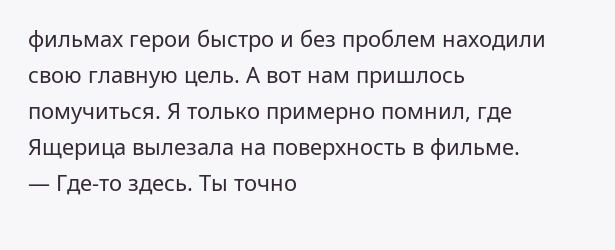фильмах герои быстро и без проблем находили свою главную цель. А вот нам пришлось помучиться. Я только примерно помнил, где Ящерица вылезала на поверхность в фильме.
— Где-то здесь. Ты точно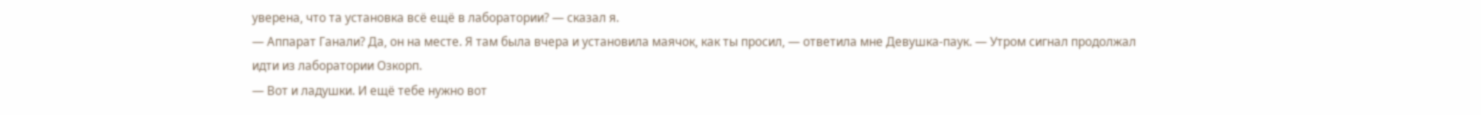уверена, что та установка всё ещё в лаборатории? — сказал я.
— Аппарат Ганали? Да, он на месте. Я там была вчера и установила маячок, как ты просил, — ответила мне Девушка-паук. — Утром сигнал продолжал идти из лаборатории Озкорп.
— Вот и ладушки. И ещё тебе нужно вот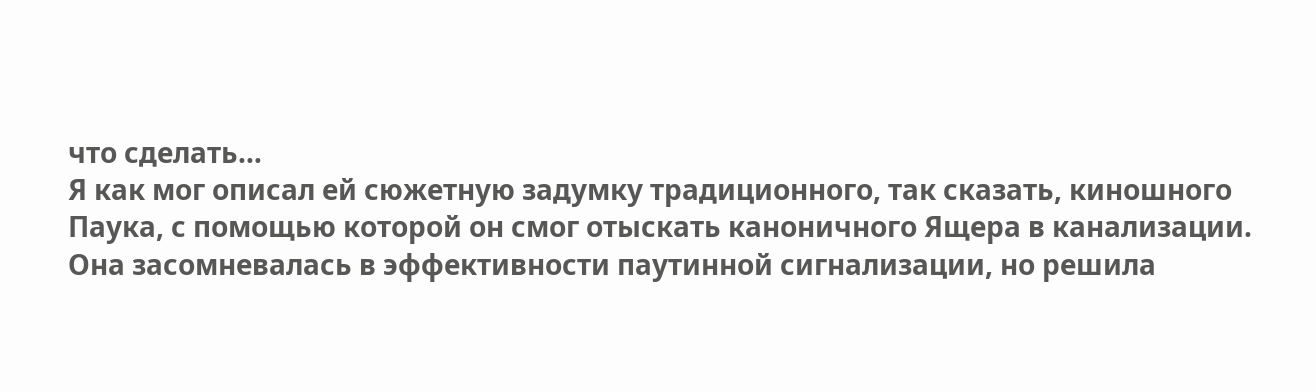что сделать…
Я как мог описал ей сюжетную задумку традиционного, так сказать, киношного Паука, с помощью которой он смог отыскать каноничного Ящера в канализации. Она засомневалась в эффективности паутинной сигнализации, но решила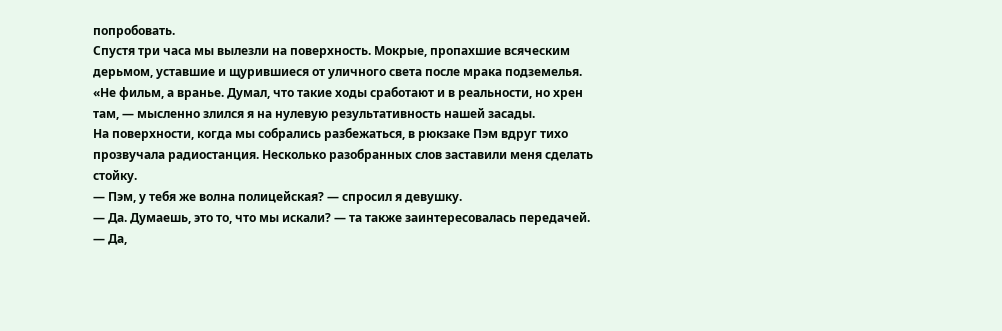попробовать.
Спустя три часа мы вылезли на поверхность. Мокрые, пропахшие всяческим дерьмом, уставшие и щурившиеся от уличного света после мрака подземелья.
«Не фильм, а вранье. Думал, что такие ходы сработают и в реальности, но хрен там, — мысленно злился я на нулевую результативность нашей засады.
На поверхности, когда мы собрались разбежаться, в рюкзаке Пэм вдруг тихо прозвучала радиостанция. Несколько разобранных слов заставили меня сделать стойку.
— Пэм, у тебя же волна полицейская? — спросил я девушку.
— Да. Думаешь, это то, что мы искали? — та также заинтересовалась передачей.
— Да,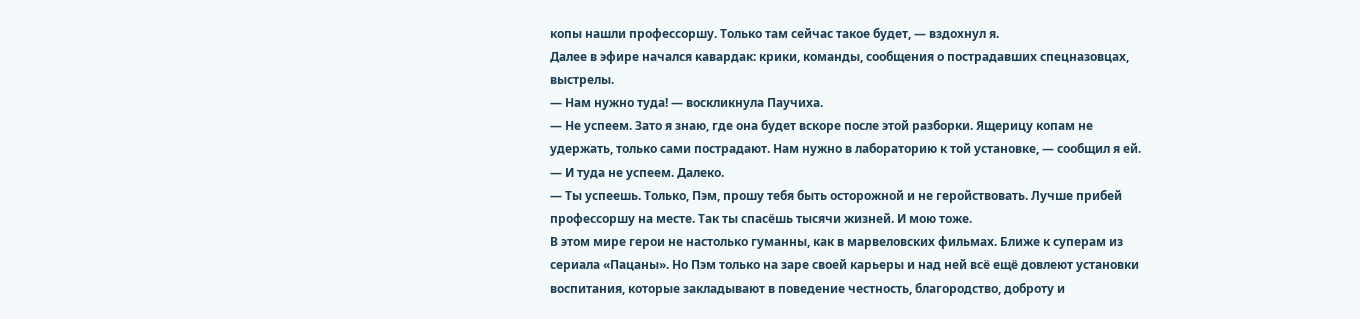копы нашли профессоршу. Только там сейчас такое будет, — вздохнул я.
Далее в эфире начался кавардак: крики, команды, сообщения о пострадавших спецназовцах, выстрелы.
— Нам нужно туда! — воскликнула Паучиха.
— Не успеем. Зато я знаю, где она будет вскоре после этой разборки. Ящерицу копам не удержать, только сами пострадают. Нам нужно в лабораторию к той установке, — сообщил я ей.
— И туда не успеем. Далеко.
— Ты успеешь. Только, Пэм, прошу тебя быть осторожной и не геройствовать. Лучше прибей профессоршу на месте. Так ты спасёшь тысячи жизней. И мою тоже.
В этом мире герои не настолько гуманны, как в марвеловских фильмах. Ближе к суперам из сериала «Пацаны». Но Пэм только на заре своей карьеры и над ней всё ещё довлеют установки воспитания, которые закладывают в поведение честность, благородство, доброту и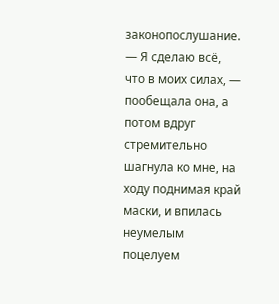законопослушание.
— Я сделаю всё, что в моих силах, — пообещала она, а потом вдруг стремительно шагнула ко мне, на ходу поднимая край маски, и впилась неумелым поцелуем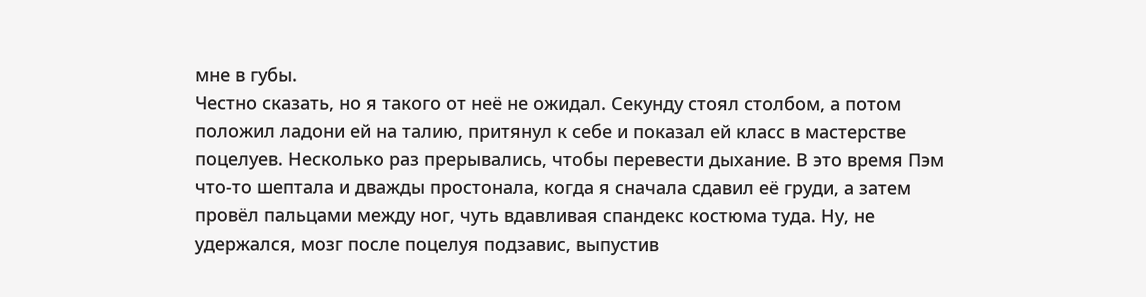мне в губы.
Честно сказать, но я такого от неё не ожидал. Секунду стоял столбом, а потом положил ладони ей на талию, притянул к себе и показал ей класс в мастерстве поцелуев. Несколько раз прерывались, чтобы перевести дыхание. В это время Пэм что-то шептала и дважды простонала, когда я сначала сдавил её груди, а затем провёл пальцами между ног, чуть вдавливая спандекс костюма туда. Ну, не удержался, мозг после поцелуя подзавис, выпустив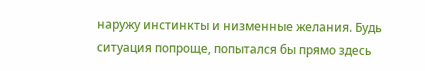наружу инстинкты и низменные желания. Будь ситуация попроще, попытался бы прямо здесь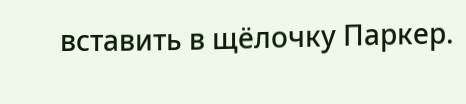вставить в щёлочку Паркер.